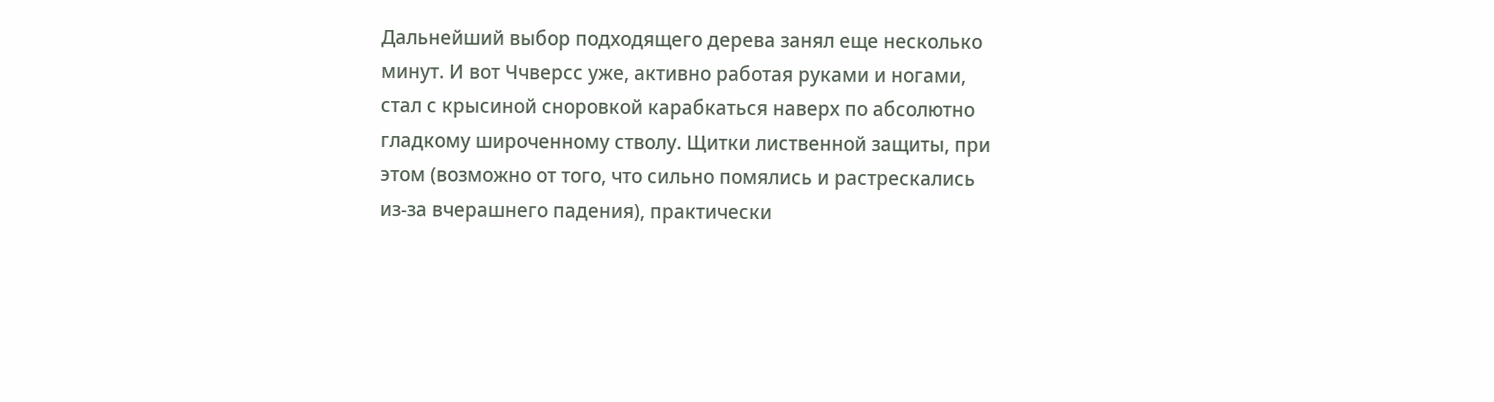Дальнейший выбор подходящего дерева занял еще несколько минут. И вот Ччверсс уже, активно работая руками и ногами, стал с крысиной сноровкой карабкаться наверх по абсолютно гладкому широченному стволу. Щитки лиственной защиты, при этом (возможно от того, что сильно помялись и растрескались из-за вчерашнего падения), практически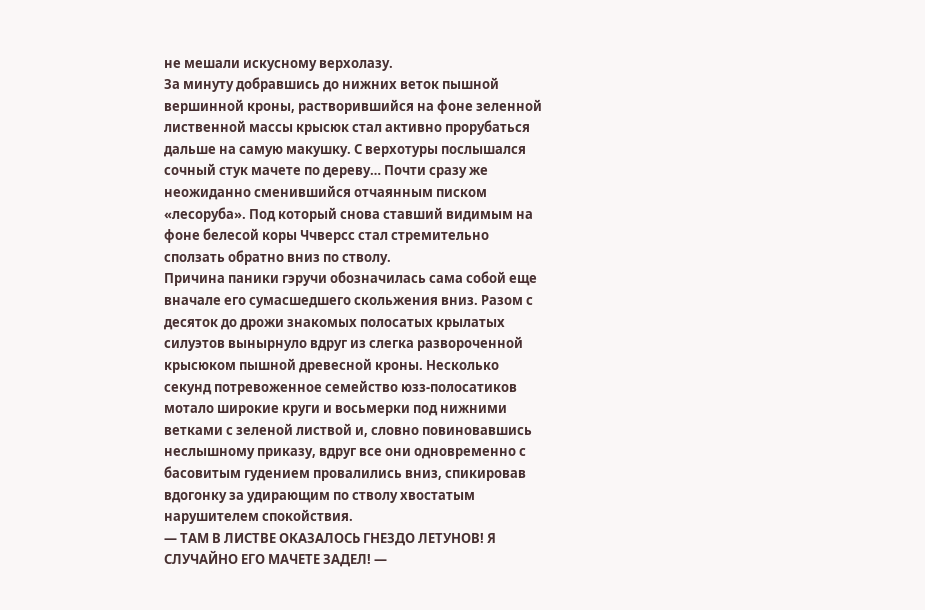не мешали искусному верхолазу.
За минуту добравшись до нижних веток пышной вершинной кроны, растворившийся на фоне зеленной лиственной массы крысюк стал активно прорубаться дальше на самую макушку. С верхотуры послышался сочный стук мачете по дереву… Почти сразу же неожиданно сменившийся отчаянным писком «лесоруба». Под который снова ставший видимым на фоне белесой коры Ччверсс стал стремительно сползать обратно вниз по стволу.
Причина паники гэручи обозначилась сама собой еще вначале его сумасшедшего скольжения вниз. Разом с десяток до дрожи знакомых полосатых крылатых силуэтов вынырнуло вдруг из слегка развороченной крысюком пышной древесной кроны. Несколько секунд потревоженное семейство юзз-полосатиков мотало широкие круги и восьмерки под нижними ветками с зеленой листвой и, словно повиновавшись неслышному приказу, вдруг все они одновременно с басовитым гудением провалились вниз, спикировав вдогонку за удирающим по стволу хвостатым нарушителем спокойствия.
— ТАМ В ЛИСТВЕ ОКАЗАЛОСЬ ГНЕЗДО ЛЕТУНОВ! Я СЛУЧАЙНО ЕГО МАЧЕТЕ ЗАДЕЛ! —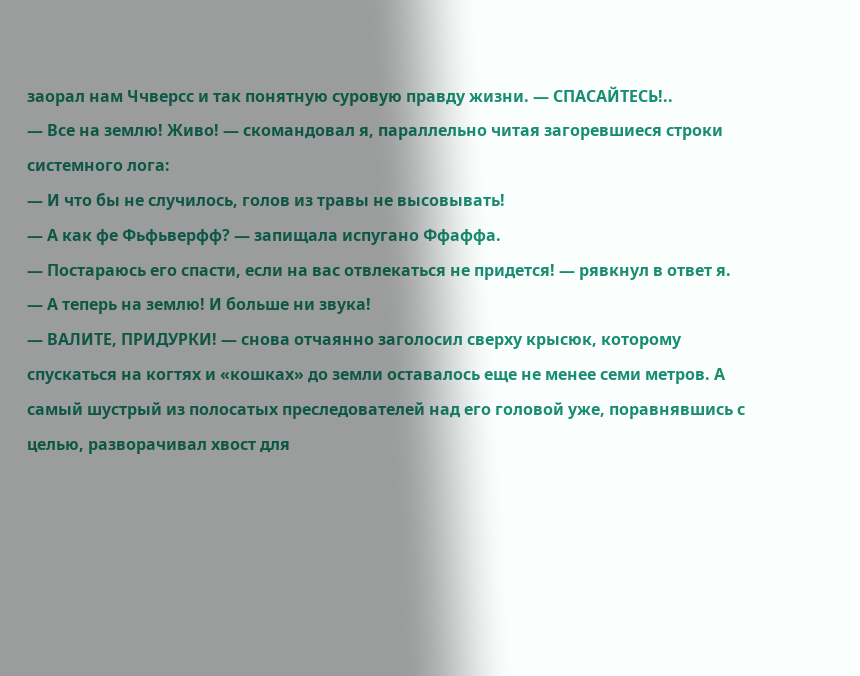заорал нам Ччверсс и так понятную суровую правду жизни. — СПАСАЙТЕСЬ!..
— Все на землю! Живо! — скомандовал я, параллельно читая загоревшиеся строки системного лога:
— И что бы не случилось, голов из травы не высовывать!
— А как фе Фьфьверфф? — запищала испугано Ффаффа.
— Постараюсь его спасти, если на вас отвлекаться не придется! — рявкнул в ответ я. — А теперь на землю! И больше ни звука!
— ВАЛИТЕ, ПРИДУРКИ! — снова отчаянно заголосил сверху крысюк, которому спускаться на когтях и «кошках» до земли оставалось еще не менее семи метров. А самый шустрый из полосатых преследователей над его головой уже, поравнявшись с целью, разворачивал хвост для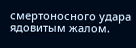смертоносного удара ядовитым жалом.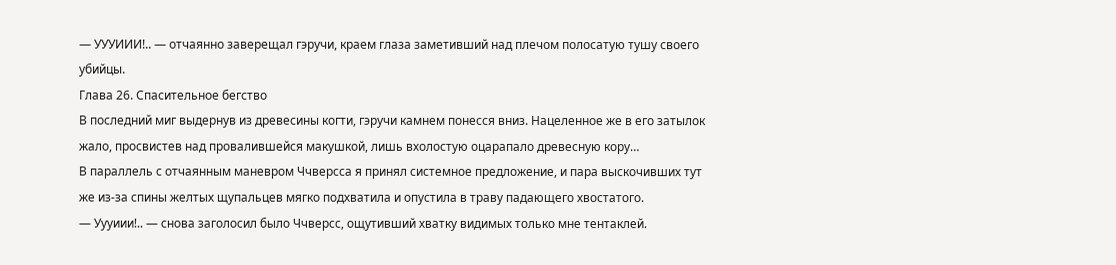— УУУИИИ!.. — отчаянно заверещал гэручи, краем глаза заметивший над плечом полосатую тушу своего убийцы.
Глава 26. Спасительное бегство
В последний миг выдернув из древесины когти, гэручи камнем понесся вниз. Нацеленное же в его затылок жало, просвистев над провалившейся макушкой, лишь вхолостую оцарапало древесную кору…
В параллель с отчаянным маневром Ччверсса я принял системное предложение, и пара выскочивших тут же из-за спины желтых щупальцев мягко подхватила и опустила в траву падающего хвостатого.
— Уууиии!.. — снова заголосил было Ччверсс, ощутивший хватку видимых только мне тентаклей.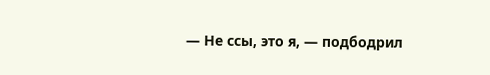— Не ссы, это я, — подбодрил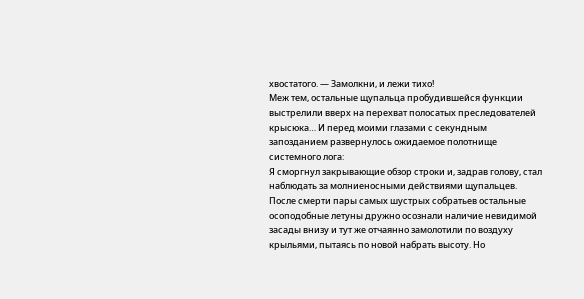хвостатого. — Замолкни, и лежи тихо!
Меж тем, остальные щупальца пробудившейся функции выстрелили вверх на перехват полосатых преследователей крысюка… И перед моими глазами с секундным запозданием развернулось ожидаемое полотнище системного лога:
Я сморгнул закрывающие обзор строки и, задрав голову, стал наблюдать за молниеносными действиями щупальцев.
После смерти пары самых шустрых собратьев остальные осоподобные летуны дружно осознали наличие невидимой засады внизу и тут же отчаянно замолотили по воздуху крыльями, пытаясь по новой набрать высоту. Но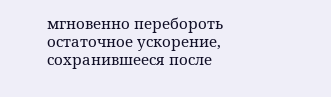мгновенно перебороть остаточное ускорение, сохранившееся после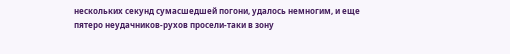нескольких секунд сумасшедшей погони, удалось немногим, и еще пятеро неудачников-рухов просели-таки в зону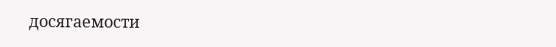досягаемости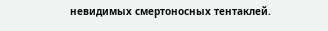невидимых смертоносных тентаклей.